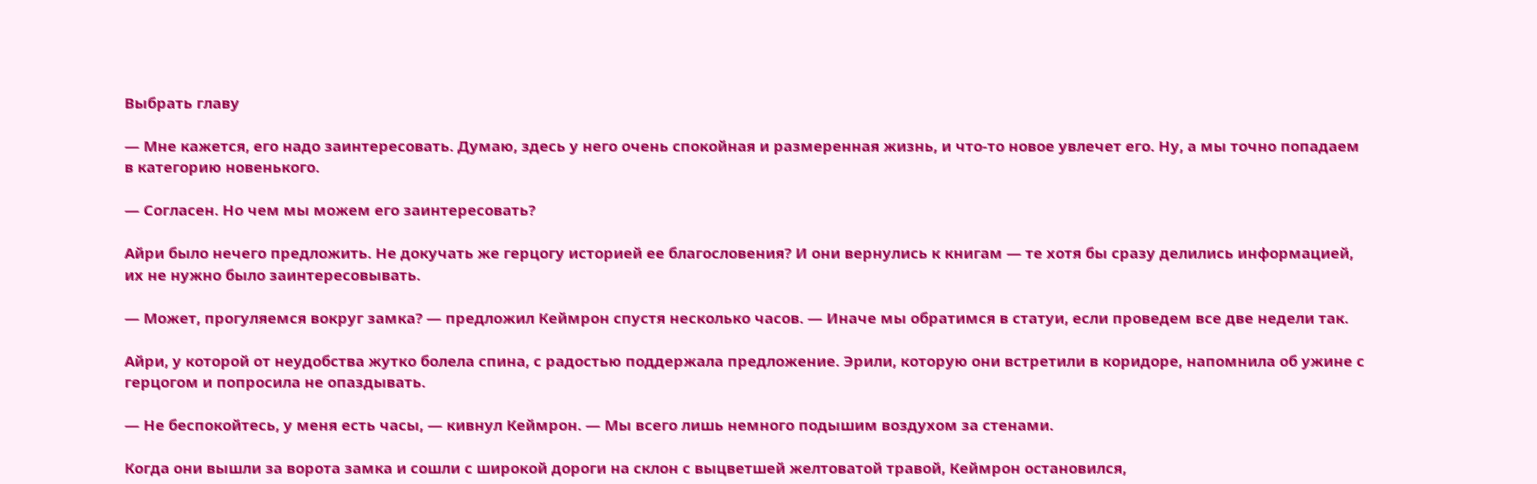Выбрать главу

— Мне кажется, его надо заинтересовать. Думаю, здесь у него очень спокойная и размеренная жизнь, и что-то новое увлечет его. Ну, а мы точно попадаем в категорию новенького.

— Согласен. Но чем мы можем его заинтересовать?

Айри было нечего предложить. Не докучать же герцогу историей ее благословения? И они вернулись к книгам — те хотя бы сразу делились информацией, их не нужно было заинтересовывать.

— Может, прогуляемся вокруг замка? — предложил Кеймрон спустя несколько часов. — Иначе мы обратимся в статуи, если проведем все две недели так.

Айри, у которой от неудобства жутко болела спина, с радостью поддержала предложение. Эрили, которую они встретили в коридоре, напомнила об ужине с герцогом и попросила не опаздывать.

— Не беспокойтесь, у меня есть часы, — кивнул Кеймрон. — Мы всего лишь немного подышим воздухом за стенами.

Когда они вышли за ворота замка и сошли с широкой дороги на склон с выцветшей желтоватой травой, Кеймрон остановился,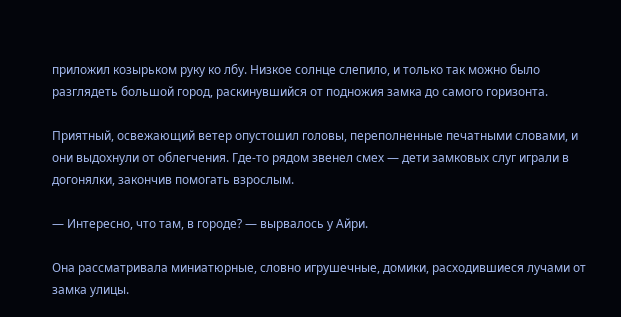приложил козырьком руку ко лбу. Низкое солнце слепило, и только так можно было разглядеть большой город, раскинувшийся от подножия замка до самого горизонта.

Приятный, освежающий ветер опустошил головы, переполненные печатными словами, и они выдохнули от облегчения. Где-то рядом звенел смех — дети замковых слуг играли в догонялки, закончив помогать взрослым.

— Интересно, что там, в городе? — вырвалось у Айри.

Она рассматривала миниатюрные, словно игрушечные, домики, расходившиеся лучами от замка улицы.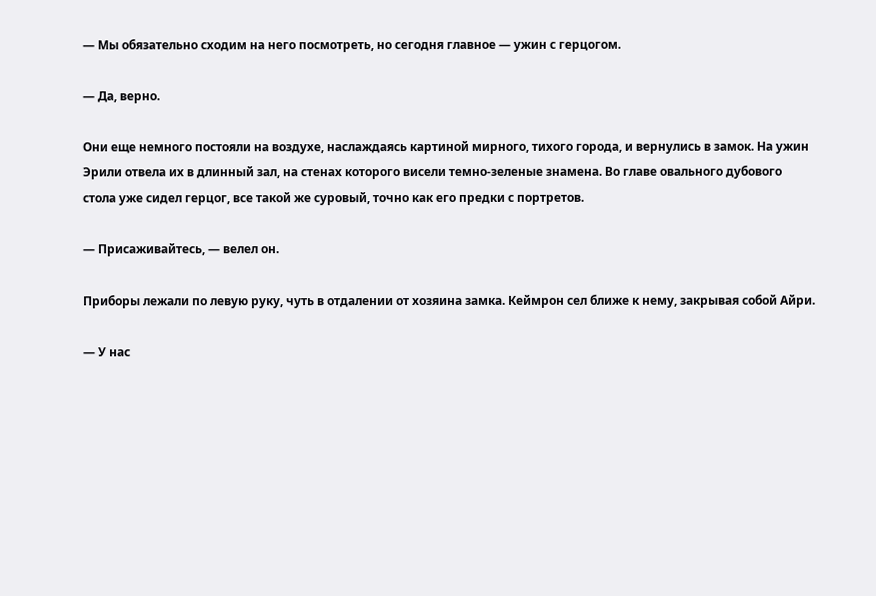— Мы обязательно сходим на него посмотреть, но сегодня главное — ужин с герцогом.

— Да, верно.

Они еще немного постояли на воздухе, наслаждаясь картиной мирного, тихого города, и вернулись в замок. На ужин Эрили отвела их в длинный зал, на стенах которого висели темно-зеленые знамена. Во главе овального дубового стола уже сидел герцог, все такой же суровый, точно как его предки с портретов.

— Присаживайтесь, — велел он.

Приборы лежали по левую руку, чуть в отдалении от хозяина замка. Кеймрон сел ближе к нему, закрывая собой Айри.

— У нас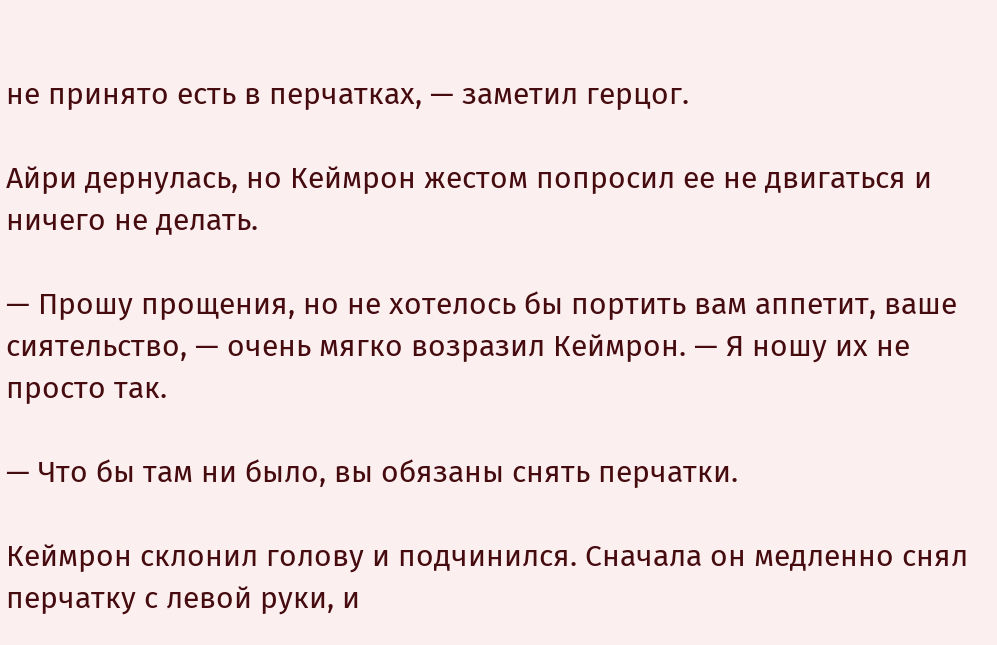не принято есть в перчатках, — заметил герцог.

Айри дернулась, но Кеймрон жестом попросил ее не двигаться и ничего не делать.

— Прошу прощения, но не хотелось бы портить вам аппетит, ваше сиятельство, — очень мягко возразил Кеймрон. — Я ношу их не просто так.

— Что бы там ни было, вы обязаны снять перчатки.

Кеймрон склонил голову и подчинился. Сначала он медленно снял перчатку с левой руки, и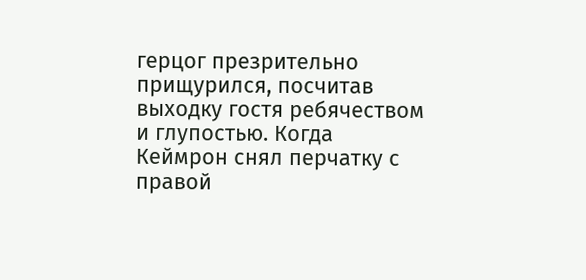герцог презрительно прищурился, посчитав выходку гостя ребячеством и глупостью. Когда Кеймрон снял перчатку с правой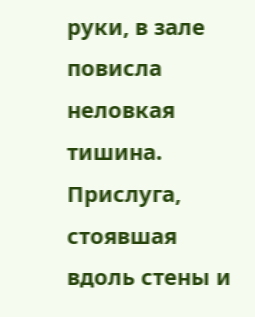руки, в зале повисла неловкая тишина. Прислуга, стоявшая вдоль стены и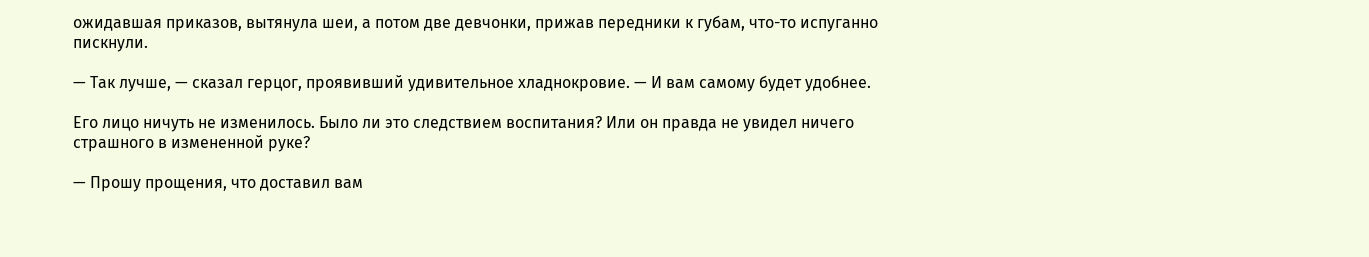ожидавшая приказов, вытянула шеи, а потом две девчонки, прижав передники к губам, что-то испуганно пискнули.

— Так лучше, — сказал герцог, проявивший удивительное хладнокровие. — И вам самому будет удобнее.

Его лицо ничуть не изменилось. Было ли это следствием воспитания? Или он правда не увидел ничего страшного в измененной руке?

— Прошу прощения, что доставил вам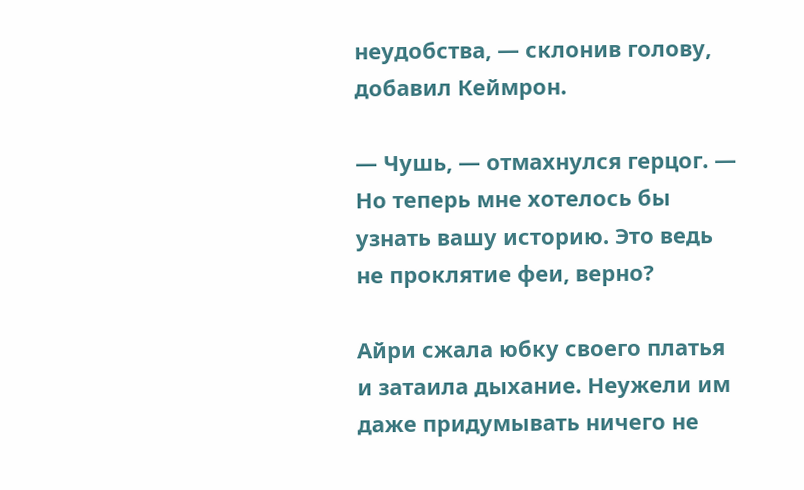неудобства, — склонив голову, добавил Кеймрон.

— Чушь, — отмахнулся герцог. — Но теперь мне хотелось бы узнать вашу историю. Это ведь не проклятие феи, верно?

Айри сжала юбку своего платья и затаила дыхание. Неужели им даже придумывать ничего не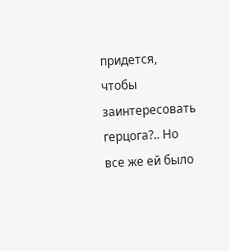придется, чтобы заинтересовать герцога?.. Но все же ей было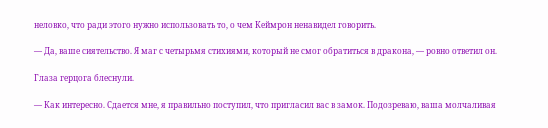неловко, что ради этого нужно использовать то, о чем Кеймрон ненавидел говорить.

— Да, ваше сиятельство. Я маг с четырьмя стихиями, который не смог обратиться в дракона, — ровно ответил он.

Глаза герцога блеснули.

— Как интересно. Сдается мне, я правильно поступил, что пригласил вас в замок. Подозреваю, ваша молчаливая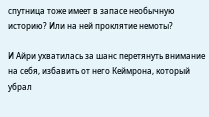спутница тоже имеет в запасе необычную историю? Или на ней проклятие немоты?

И Айри ухватилась за шанс перетянуть внимание на себя, избавить от него Кеймрона, который убрал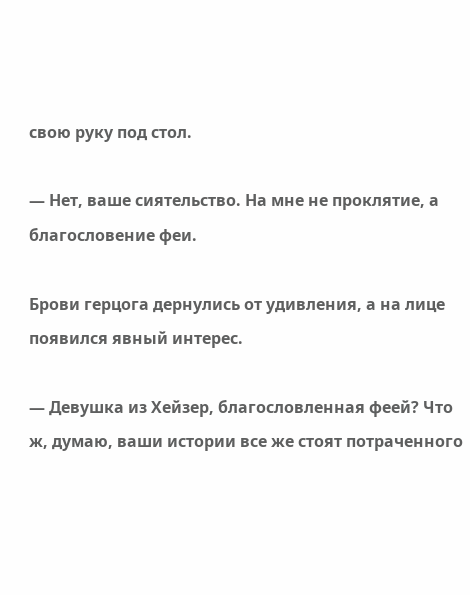свою руку под стол.

— Нет, ваше сиятельство. На мне не проклятие, а благословение феи.

Брови герцога дернулись от удивления, а на лице появился явный интерес.

— Девушка из Хейзер, благословленная феей? Что ж, думаю, ваши истории все же стоят потраченного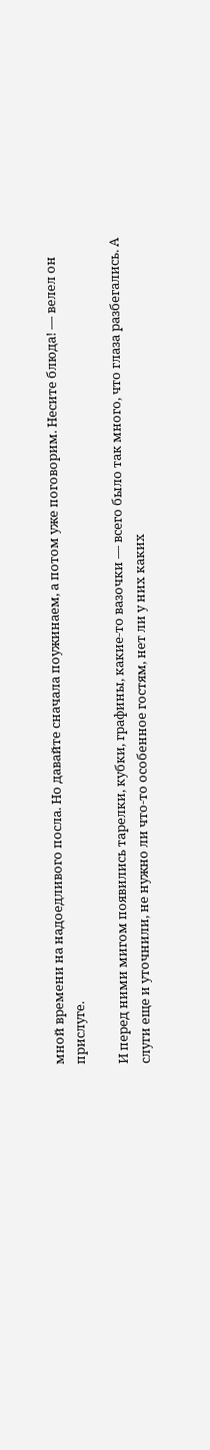мной времени на надоедливого посла. Но давайте сначала поужинаем, а потом уже поговорим. Несите блюда! — велел он прислуге.

И перед ними мигом появились тарелки, кубки, графины, какие-то вазочки — всего было так много, что глаза разбегались. А слуги еще и уточнили, не нужно ли что-то особенное гостям, нет ли у них каких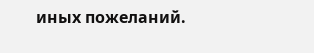иных пожеланий.